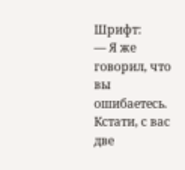Шрифт:
— Я же говорил, что вы ошибаетесь. Кстати, с вас две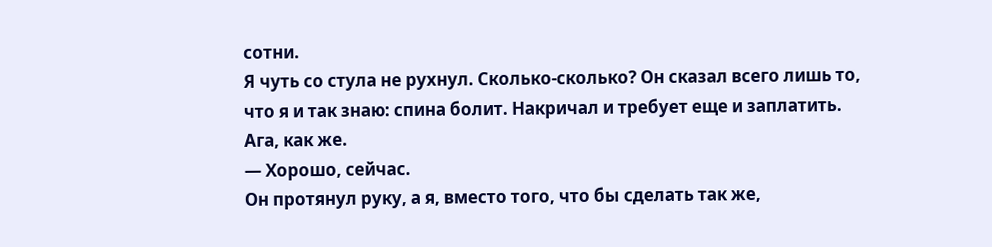сотни.
Я чуть со стула не рухнул. Сколько-сколько? Он сказал всего лишь то, что я и так знаю: спина болит. Накричал и требует еще и заплатить. Ага, как же.
— Хорошо, сейчас.
Он протянул руку, а я, вместо того, что бы сделать так же,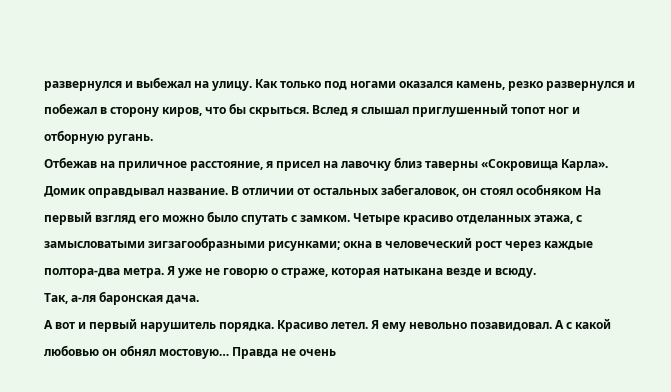развернулся и выбежал на улицу. Как только под ногами оказался камень, резко развернулся и побежал в сторону киров, что бы скрыться. Вслед я слышал приглушенный топот ног и отборную ругань.
Отбежав на приличное расстояние, я присел на лавочку близ таверны «Сокровища Карла». Домик оправдывал название. В отличии от остальных забегаловок, он стоял особняком На первый взгляд его можно было спутать с замком. Четыре красиво отделанных этажа, с замысловатыми зигзагообразными рисунками; окна в человеческий рост через каждые полтора-два метра. Я уже не говорю о страже, которая натыкана везде и всюду.
Так, а-ля баронская дача.
А вот и первый нарушитель порядка. Красиво летел. Я ему невольно позавидовал. А с какой любовью он обнял мостовую… Правда не очень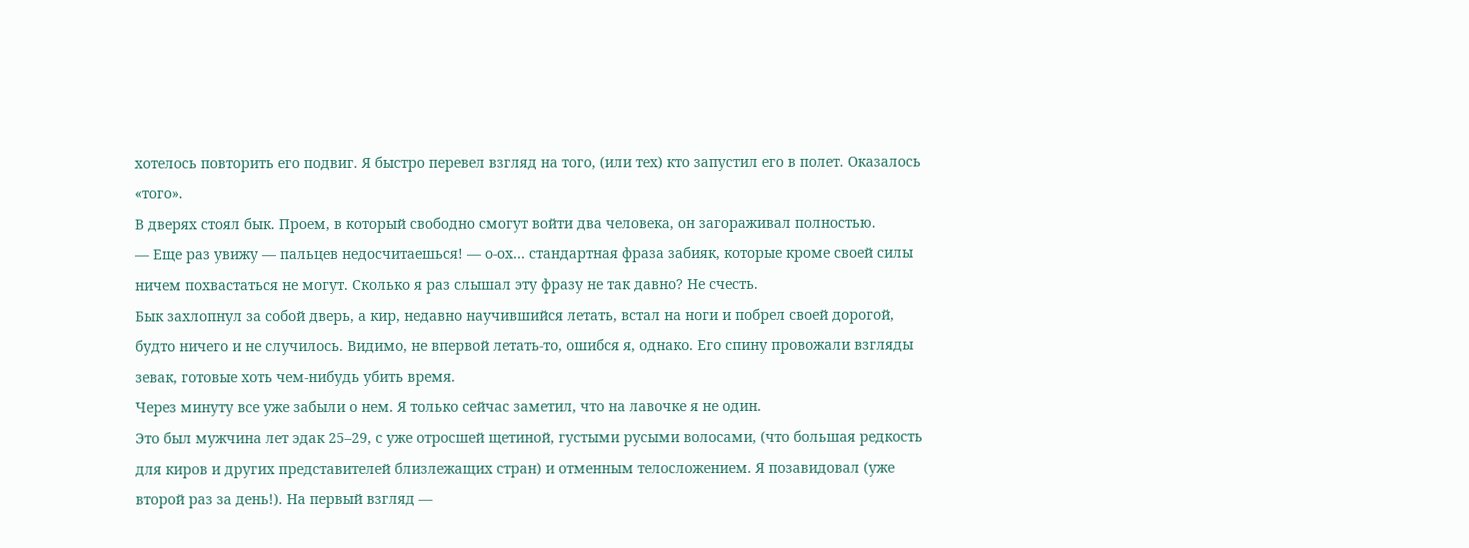хотелось повторить его подвиг. Я быстро перевел взгляд на того, (или тех) кто запустил его в полет. Оказалось «того».
В дверях стоял бык. Проем, в который свободно смогут войти два человека, он загораживал полностью.
— Еще раз увижу — пальцев недосчитаешься! — о-ох… стандартная фраза забияк, которые кроме своей силы ничем похвастаться не могут. Сколько я раз слышал эту фразу не так давно? Не счесть.
Бык захлопнул за собой дверь, а кир, недавно научившийся летать, встал на ноги и побрел своей дорогой, будто ничего и не случилось. Видимо, не впервой летать-то, ошибся я, однако. Его спину провожали взгляды зевак, готовые хоть чем-нибудь убить время.
Через минуту все уже забыли о нем. Я только сейчас заметил, что на лавочке я не один.
Это был мужчина лет эдак 25–29, с уже отросшей щетиной, густыми русыми волосами, (что большая редкость для киров и других представителей близлежащих стран) и отменным телосложением. Я позавидовал (уже второй раз за день!). На первый взгляд —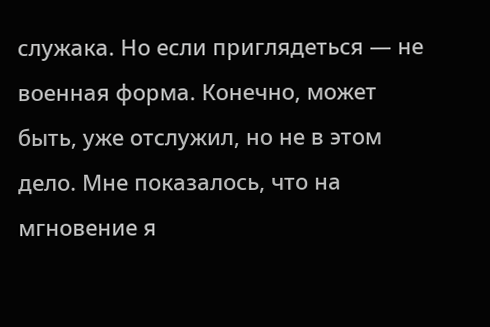служака. Но если приглядеться — не военная форма. Конечно, может быть, уже отслужил, но не в этом дело. Мне показалось, что на мгновение я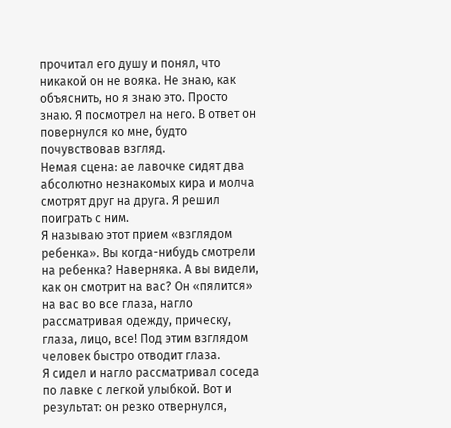прочитал его душу и понял, что никакой он не вояка. Не знаю, как объяснить, но я знаю это. Просто знаю. Я посмотрел на него. В ответ он повернулся ко мне, будто почувствовав взгляд.
Немая сцена: ае лавочке сидят два абсолютно незнакомых кира и молча смотрят друг на друга. Я решил поиграть с ним.
Я называю этот прием «взглядом ребенка». Вы когда-нибудь смотрели на ребенка? Наверняка. А вы видели, как он смотрит на вас? Он «пялится» на вас во все глаза, нагло рассматривая одежду, прическу, глаза, лицо, все! Под этим взглядом человек быстро отводит глаза.
Я сидел и нагло рассматривал соседа по лавке с легкой улыбкой. Вот и результат: он резко отвернулся,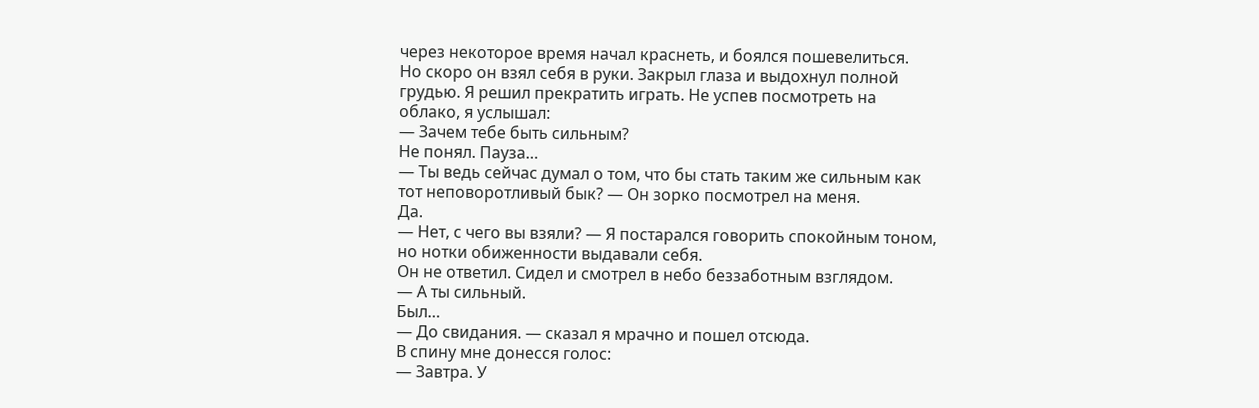через некоторое время начал краснеть, и боялся пошевелиться.
Но скоро он взял себя в руки. Закрыл глаза и выдохнул полной грудью. Я решил прекратить играть. Не успев посмотреть на облако, я услышал:
— Зачем тебе быть сильным?
Не понял. Пауза…
— Ты ведь сейчас думал о том, что бы стать таким же сильным как тот неповоротливый бык? — Он зорко посмотрел на меня.
Да.
— Нет, с чего вы взяли? — Я постарался говорить спокойным тоном, но нотки обиженности выдавали себя.
Он не ответил. Сидел и смотрел в небо беззаботным взглядом.
— А ты сильный.
Был…
— До свидания. — сказал я мрачно и пошел отсюда.
В спину мне донесся голос:
— Завтра. У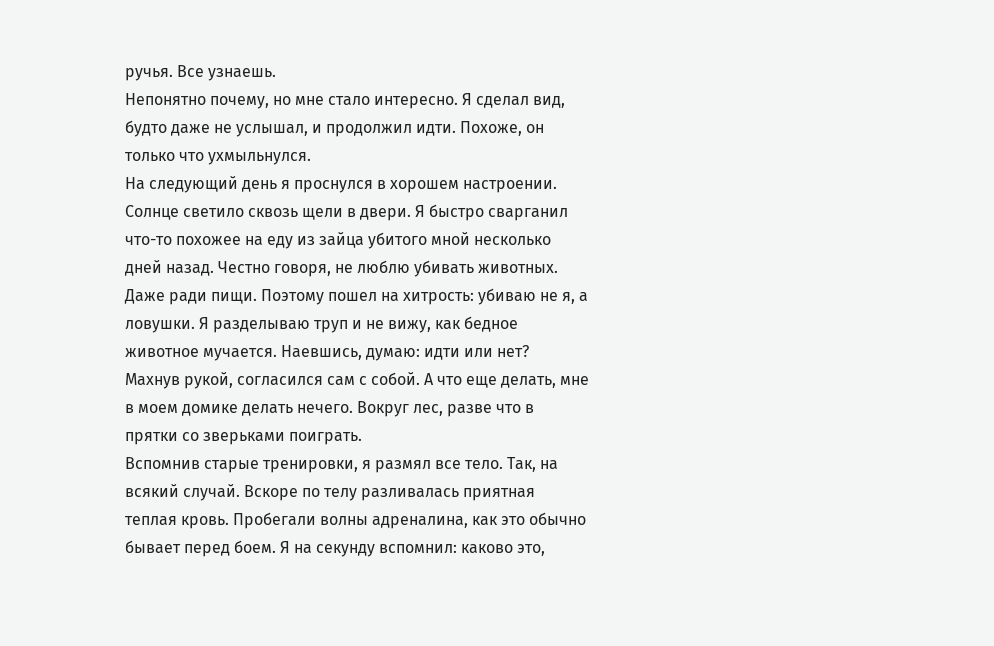ручья. Все узнаешь.
Непонятно почему, но мне стало интересно. Я сделал вид, будто даже не услышал, и продолжил идти. Похоже, он только что ухмыльнулся.
На следующий день я проснулся в хорошем настроении. Солнце светило сквозь щели в двери. Я быстро сварганил что-то похожее на еду из зайца убитого мной несколько дней назад. Честно говоря, не люблю убивать животных. Даже ради пищи. Поэтому пошел на хитрость: убиваю не я, а ловушки. Я разделываю труп и не вижу, как бедное животное мучается. Наевшись, думаю: идти или нет?
Махнув рукой, согласился сам с собой. А что еще делать, мне в моем домике делать нечего. Вокруг лес, разве что в прятки со зверьками поиграть.
Вспомнив старые тренировки, я размял все тело. Так, на всякий случай. Вскоре по телу разливалась приятная теплая кровь. Пробегали волны адреналина, как это обычно бывает перед боем. Я на секунду вспомнил: каково это,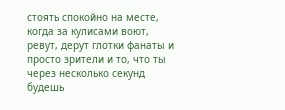стоять спокойно на месте, когда за кулисами воют, ревут, дерут глотки фанаты и просто зрители и то, что ты через несколько секунд будешь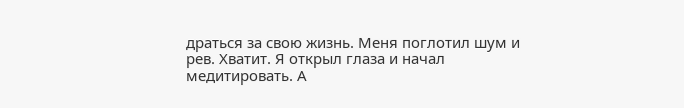драться за свою жизнь. Меня поглотил шум и рев. Хватит. Я открыл глаза и начал медитировать. А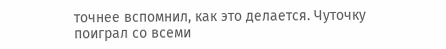точнее вспомнил, как это делается. Чуточку поиграл со всеми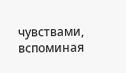чувствами, вспоминая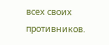всех своих противников.